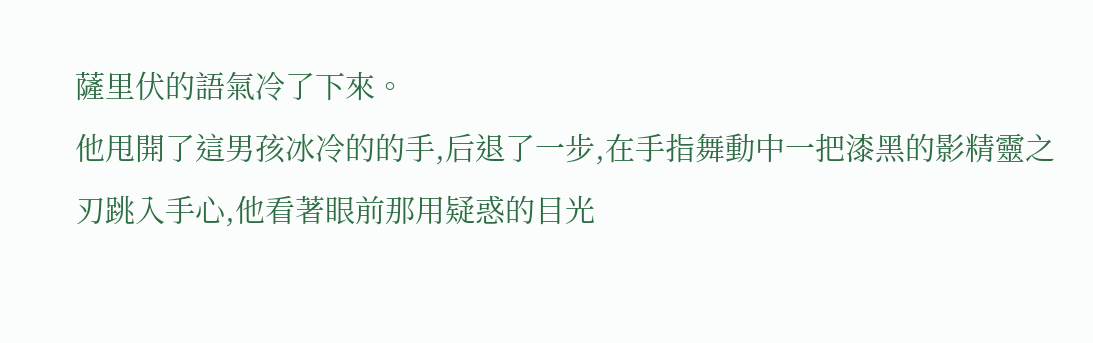薩里伏的語氣冷了下來。
他甩開了這男孩冰冷的的手,后退了一步,在手指舞動中一把漆黑的影精靈之刃跳入手心,他看著眼前那用疑惑的目光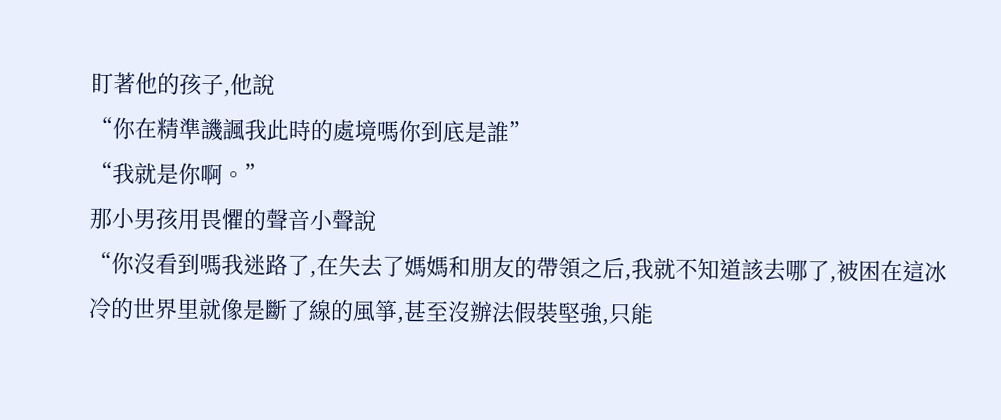盯著他的孩子,他說
“你在精準譏諷我此時的處境嗎你到底是誰”
“我就是你啊。”
那小男孩用畏懼的聲音小聲說
“你沒看到嗎我迷路了,在失去了媽媽和朋友的帶領之后,我就不知道該去哪了,被困在這冰冷的世界里就像是斷了線的風箏,甚至沒辦法假裝堅強,只能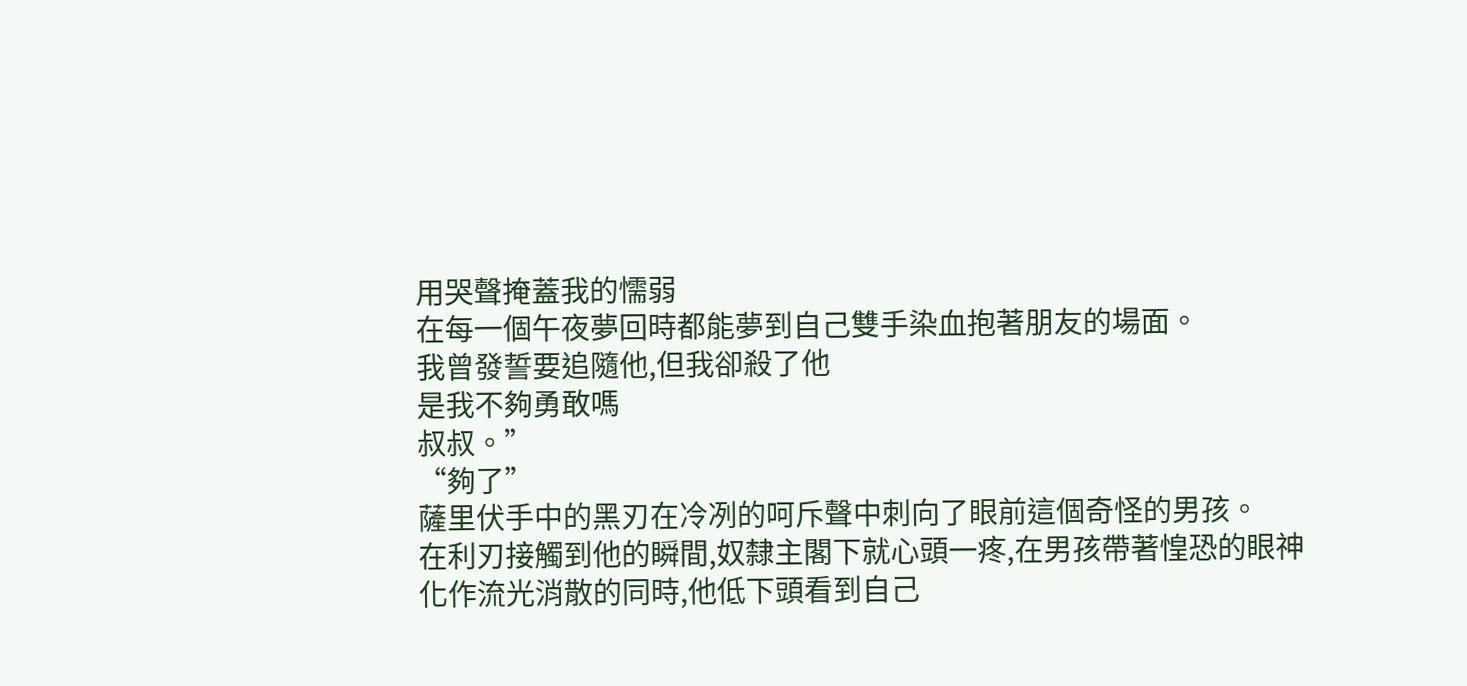用哭聲掩蓋我的懦弱
在每一個午夜夢回時都能夢到自己雙手染血抱著朋友的場面。
我曾發誓要追隨他,但我卻殺了他
是我不夠勇敢嗎
叔叔。”
“夠了”
薩里伏手中的黑刃在冷冽的呵斥聲中刺向了眼前這個奇怪的男孩。
在利刃接觸到他的瞬間,奴隸主閣下就心頭一疼,在男孩帶著惶恐的眼神化作流光消散的同時,他低下頭看到自己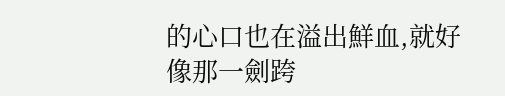的心口也在溢出鮮血,就好像那一劍跨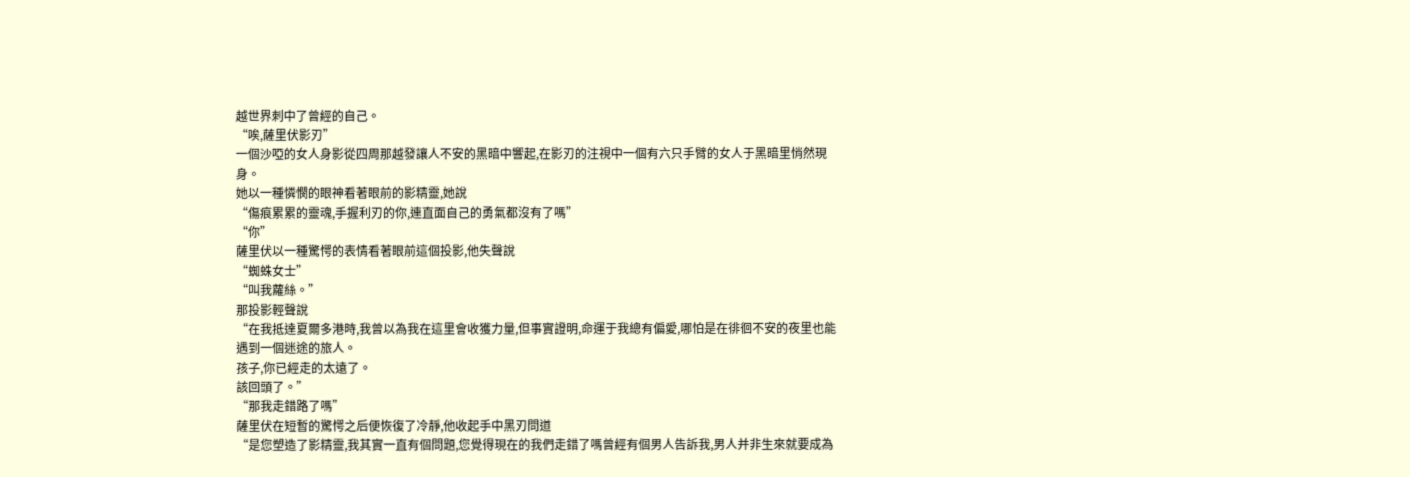越世界刺中了曾經的自己。
“唉,薩里伏影刃”
一個沙啞的女人身影從四周那越發讓人不安的黑暗中響起,在影刃的注視中一個有六只手臂的女人于黑暗里悄然現身。
她以一種憐憫的眼神看著眼前的影精靈,她說
“傷痕累累的靈魂,手握利刃的你,連直面自己的勇氣都沒有了嗎”
“你”
薩里伏以一種驚愕的表情看著眼前這個投影,他失聲說
“蜘蛛女士”
“叫我蘿絲。”
那投影輕聲說
“在我抵達夏爾多港時,我曾以為我在這里會收獲力量,但事實證明,命運于我總有偏愛,哪怕是在徘徊不安的夜里也能遇到一個迷途的旅人。
孩子,你已經走的太遠了。
該回頭了。”
“那我走錯路了嗎”
薩里伏在短暫的驚愕之后便恢復了冷靜,他收起手中黑刃問道
“是您塑造了影精靈,我其實一直有個問題,您覺得現在的我們走錯了嗎曾經有個男人告訴我,男人并非生來就要成為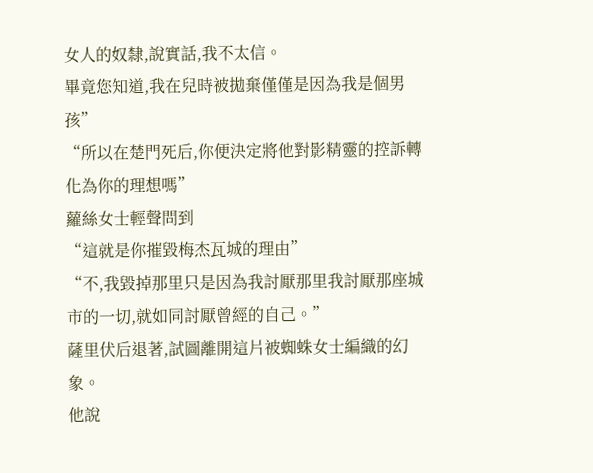女人的奴隸,說實話,我不太信。
畢竟您知道,我在兒時被拋棄僅僅是因為我是個男孩”
“所以在楚門死后,你便決定將他對影精靈的控訴轉化為你的理想嗎”
蘿絲女士輕聲問到
“這就是你摧毀梅杰瓦城的理由”
“不,我毀掉那里只是因為我討厭那里我討厭那座城市的一切,就如同討厭曾經的自己。”
薩里伏后退著,試圖離開這片被蜘蛛女士編織的幻象。
他說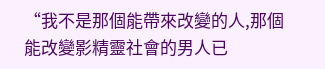“我不是那個能帶來改變的人,那個能改變影精靈社會的男人已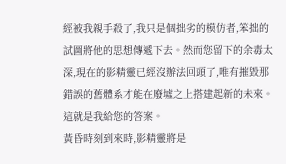經被我親手殺了,我只是個拙劣的模仿者,笨拙的試圖將他的思想傳遞下去。然而您留下的余毒太深,現在的影精靈已經沒辦法回頭了,唯有摧毀那錯誤的舊體系才能在廢墟之上搭建起新的未來。
這就是我給您的答案。
黃昏時刻到來時,影精靈將是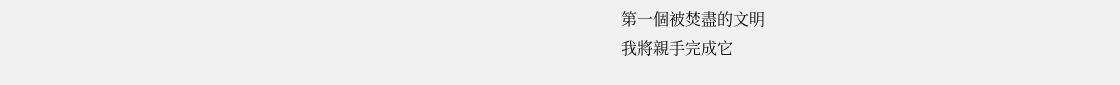第一個被焚盡的文明
我將親手完成它